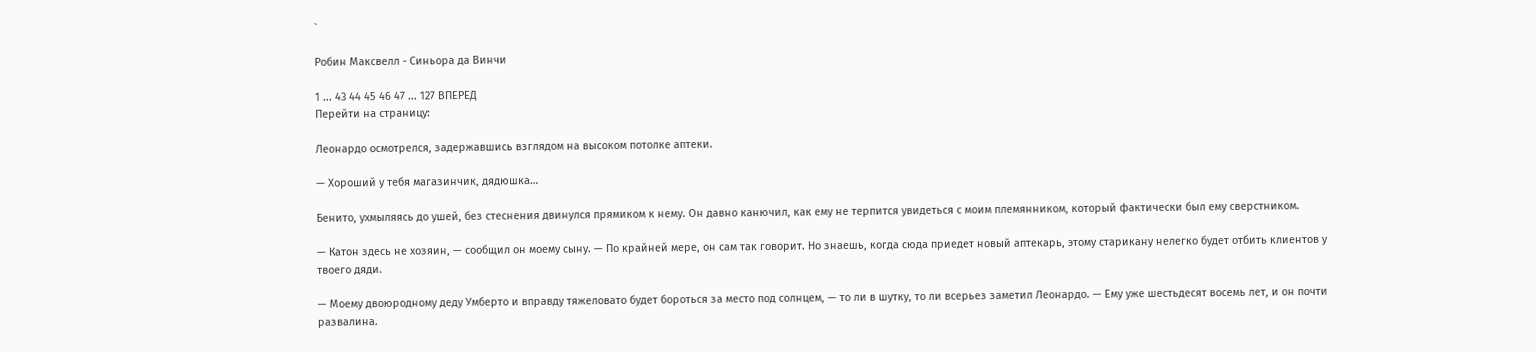`

Робин Максвелл - Синьора да Винчи

1 ... 43 44 45 46 47 ... 127 ВПЕРЕД
Перейти на страницу:

Леонардо осмотрелся, задержавшись взглядом на высоком потолке аптеки.

— Хороший у тебя магазинчик, дядюшка…

Бенито, ухмыляясь до ушей, без стеснения двинулся прямиком к нему. Он давно канючил, как ему не терпится увидеться с моим племянником, который фактически был ему сверстником.

— Катон здесь не хозяин, — сообщил он моему сыну. — По крайней мере, он сам так говорит. Но знаешь, когда сюда приедет новый аптекарь, этому старикану нелегко будет отбить клиентов у твоего дяди.

— Моему двоюродному деду Умберто и вправду тяжеловато будет бороться за место под солнцем, — то ли в шутку, то ли всерьез заметил Леонардо. — Ему уже шестьдесят восемь лет, и он почти развалина.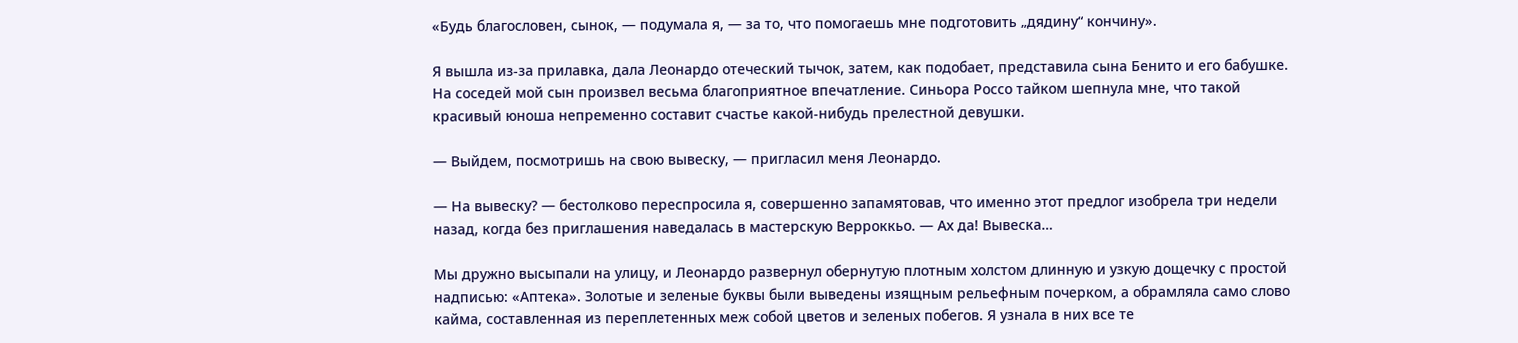«Будь благословен, сынок, — подумала я, — за то, что помогаешь мне подготовить „дядину“ кончину».

Я вышла из-за прилавка, дала Леонардо отеческий тычок, затем, как подобает, представила сына Бенито и его бабушке. На соседей мой сын произвел весьма благоприятное впечатление. Синьора Россо тайком шепнула мне, что такой красивый юноша непременно составит счастье какой-нибудь прелестной девушки.

— Выйдем, посмотришь на свою вывеску, — пригласил меня Леонардо.

— На вывеску? — бестолково переспросила я, совершенно запамятовав, что именно этот предлог изобрела три недели назад, когда без приглашения наведалась в мастерскую Верроккьо. — Ах да! Вывеска…

Мы дружно высыпали на улицу, и Леонардо развернул обернутую плотным холстом длинную и узкую дощечку с простой надписью: «Аптека». Золотые и зеленые буквы были выведены изящным рельефным почерком, а обрамляла само слово кайма, составленная из переплетенных меж собой цветов и зеленых побегов. Я узнала в них все те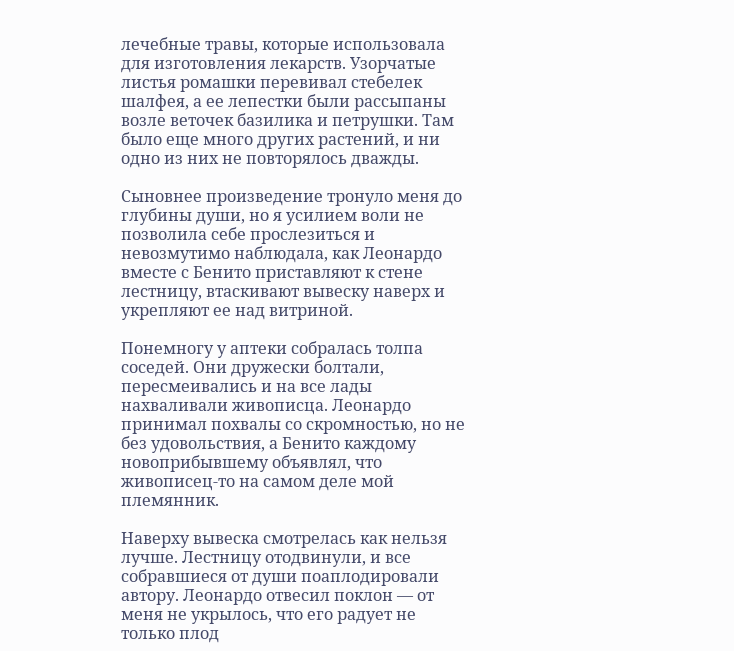лечебные травы, которые использовала для изготовления лекарств. Узорчатые листья ромашки перевивал стебелек шалфея, а ее лепестки были рассыпаны возле веточек базилика и петрушки. Там было еще много других растений, и ни одно из них не повторялось дважды.

Сыновнее произведение тронуло меня до глубины души, но я усилием воли не позволила себе прослезиться и невозмутимо наблюдала, как Леонардо вместе с Бенито приставляют к стене лестницу, втаскивают вывеску наверх и укрепляют ее над витриной.

Понемногу у аптеки собралась толпа соседей. Они дружески болтали, пересмеивались и на все лады нахваливали живописца. Леонардо принимал похвалы со скромностью, но не без удовольствия, а Бенито каждому новоприбывшему объявлял, что живописец-то на самом деле мой племянник.

Наверху вывеска смотрелась как нельзя лучше. Лестницу отодвинули, и все собравшиеся от души поаплодировали автору. Леонардо отвесил поклон — от меня не укрылось, что его радует не только плод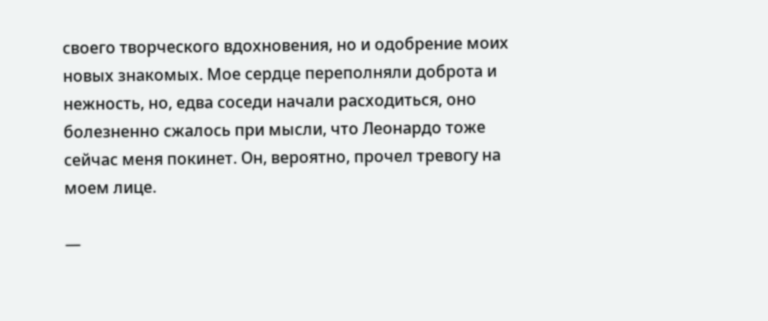своего творческого вдохновения, но и одобрение моих новых знакомых. Мое сердце переполняли доброта и нежность, но, едва соседи начали расходиться, оно болезненно сжалось при мысли, что Леонардо тоже сейчас меня покинет. Он, вероятно, прочел тревогу на моем лице.

—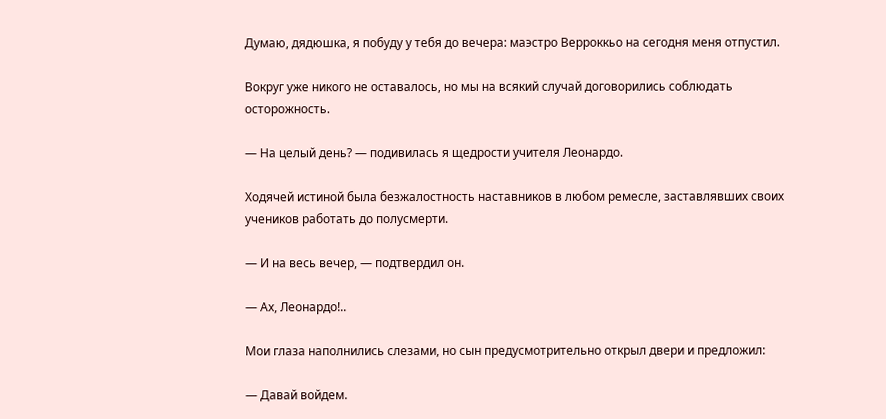Думаю, дядюшка, я побуду у тебя до вечера: маэстро Верроккьо на сегодня меня отпустил.

Вокруг уже никого не оставалось, но мы на всякий случай договорились соблюдать осторожность.

— На целый день? — подивилась я щедрости учителя Леонардо.

Ходячей истиной была безжалостность наставников в любом ремесле, заставлявших своих учеников работать до полусмерти.

— И на весь вечер, — подтвердил он.

— Ах, Леонардо!..

Мои глаза наполнились слезами, но сын предусмотрительно открыл двери и предложил:

— Давай войдем.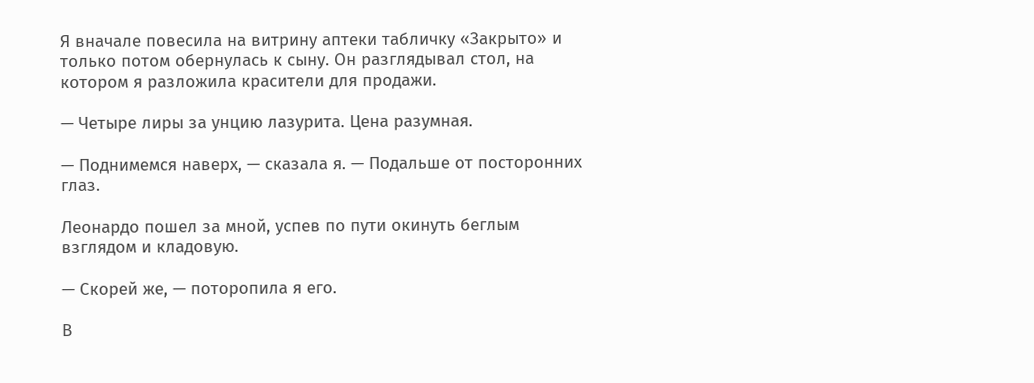Я вначале повесила на витрину аптеки табличку «Закрыто» и только потом обернулась к сыну. Он разглядывал стол, на котором я разложила красители для продажи.

— Четыре лиры за унцию лазурита. Цена разумная.

— Поднимемся наверх, — сказала я. — Подальше от посторонних глаз.

Леонардо пошел за мной, успев по пути окинуть беглым взглядом и кладовую.

— Скорей же, — поторопила я его.

В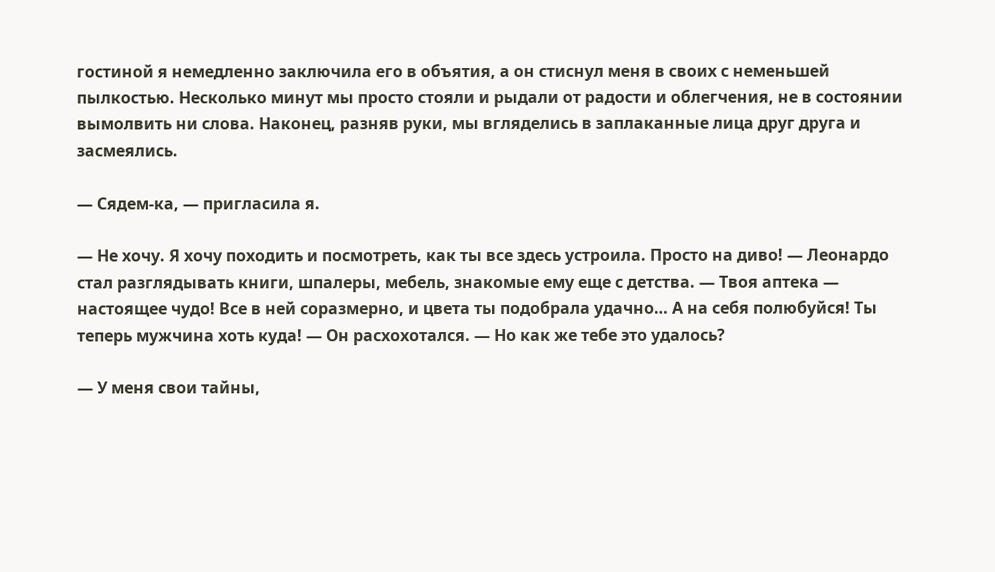гостиной я немедленно заключила его в объятия, а он стиснул меня в своих с неменьшей пылкостью. Несколько минут мы просто стояли и рыдали от радости и облегчения, не в состоянии вымолвить ни слова. Наконец, разняв руки, мы вгляделись в заплаканные лица друг друга и засмеялись.

— Сядем-ка, — пригласила я.

— Не хочу. Я хочу походить и посмотреть, как ты все здесь устроила. Просто на диво! — Леонардо стал разглядывать книги, шпалеры, мебель, знакомые ему еще с детства. — Твоя аптека — настоящее чудо! Все в ней соразмерно, и цвета ты подобрала удачно… А на себя полюбуйся! Ты теперь мужчина хоть куда! — Он расхохотался. — Но как же тебе это удалось?

— У меня свои тайны,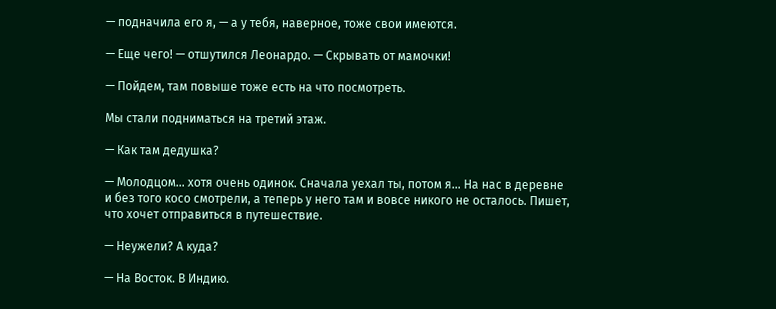— подначила его я, — а у тебя, наверное, тоже свои имеются.

— Еще чего! — отшутился Леонардо. — Скрывать от мамочки!

— Пойдем, там повыше тоже есть на что посмотреть.

Мы стали подниматься на третий этаж.

— Как там дедушка?

— Молодцом… хотя очень одинок. Сначала уехал ты, потом я… На нас в деревне и без того косо смотрели, а теперь у него там и вовсе никого не осталось. Пишет, что хочет отправиться в путешествие.

— Неужели? А куда?

— На Восток. В Индию.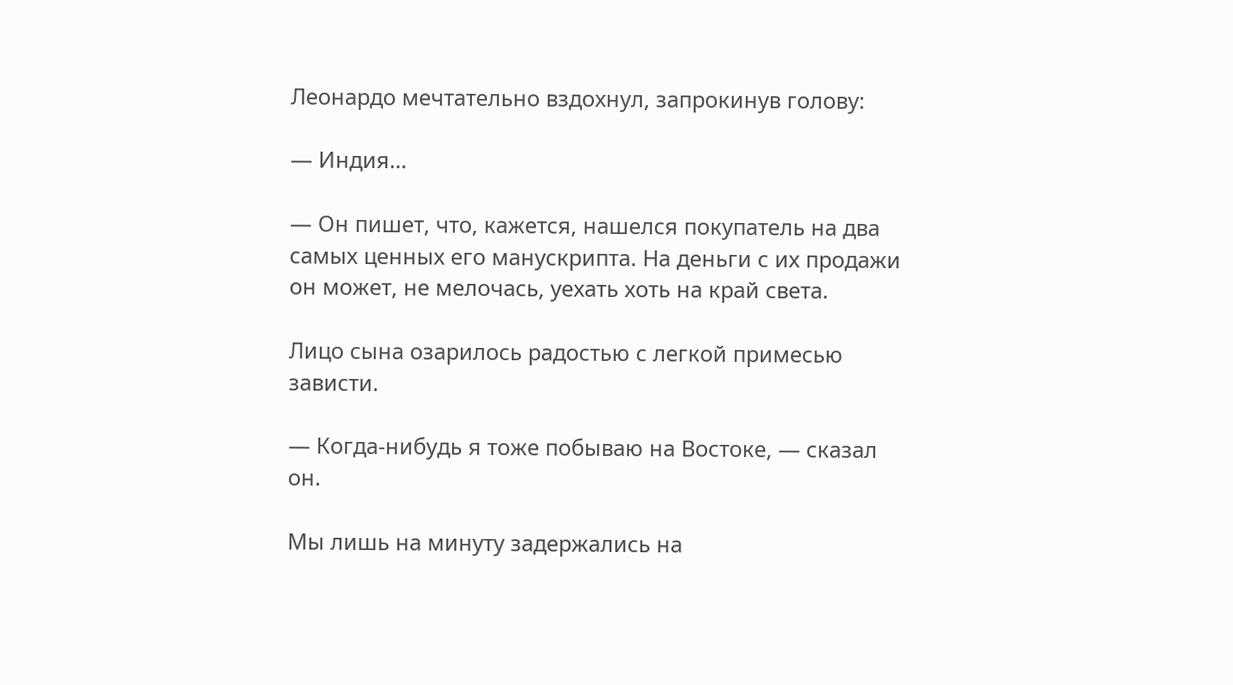Леонардо мечтательно вздохнул, запрокинув голову:

— Индия…

— Он пишет, что, кажется, нашелся покупатель на два самых ценных его манускрипта. На деньги с их продажи он может, не мелочась, уехать хоть на край света.

Лицо сына озарилось радостью с легкой примесью зависти.

— Когда-нибудь я тоже побываю на Востоке, — сказал он.

Мы лишь на минуту задержались на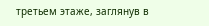третьем этаже, заглянув в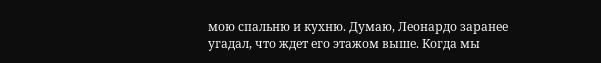мою спальню и кухню. Думаю, Леонардо заранее угадал, что ждет его этажом выше. Когда мы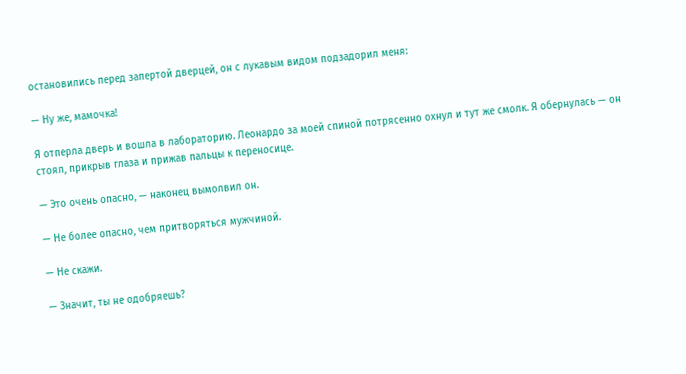остановились перед запертой дверцей, он с лукавым видом подзадорил меня:

— Ну же, мамочка!

Я отперла дверь и вошла в лабораторию. Леонардо за моей спиной потрясенно охнул и тут же смолк. Я обернулась — он стоял, прикрыв глаза и прижав пальцы к переносице.

— Это очень опасно, — наконец вымолвил он.

— Не более опасно, чем притворяться мужчиной.

— Не скажи.

— Значит, ты не одобряешь?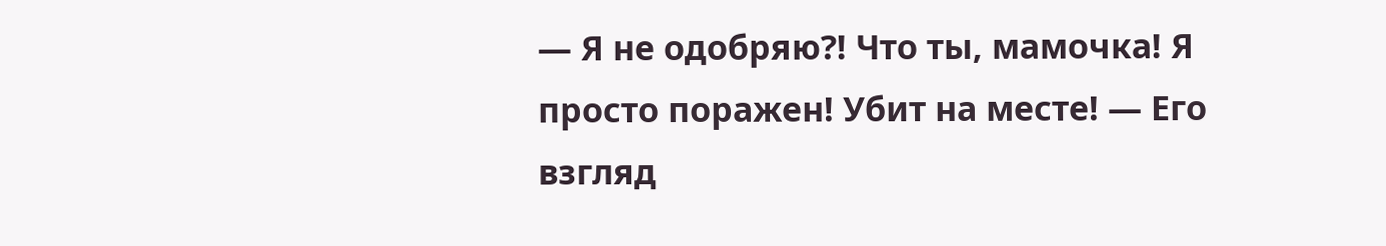— Я не одобряю?! Что ты, мамочка! Я просто поражен! Убит на месте! — Его взгляд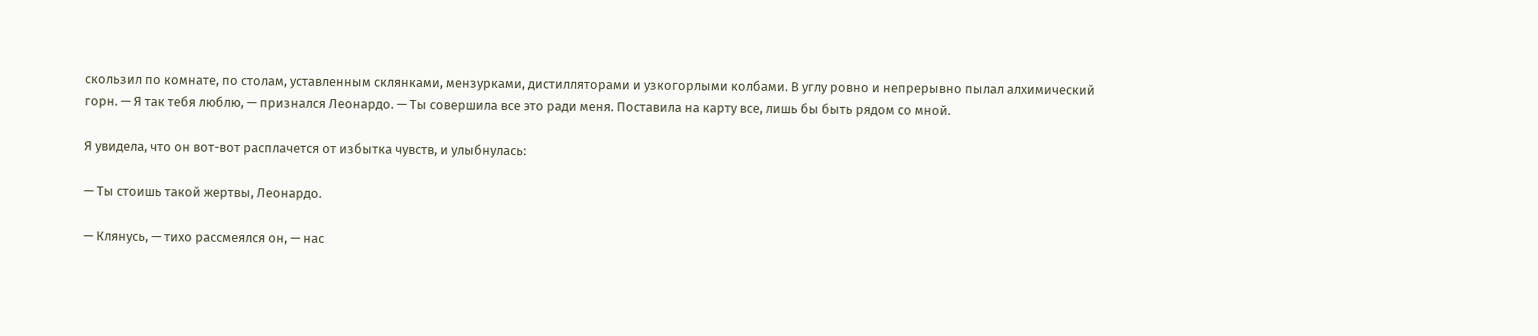скользил по комнате, по столам, уставленным склянками, мензурками, дистилляторами и узкогорлыми колбами. В углу ровно и непрерывно пылал алхимический горн. — Я так тебя люблю, — признался Леонардо. — Ты совершила все это ради меня. Поставила на карту все, лишь бы быть рядом со мной.

Я увидела, что он вот-вот расплачется от избытка чувств, и улыбнулась:

— Ты стоишь такой жертвы, Леонардо.

— Клянусь, — тихо рассмеялся он, — нас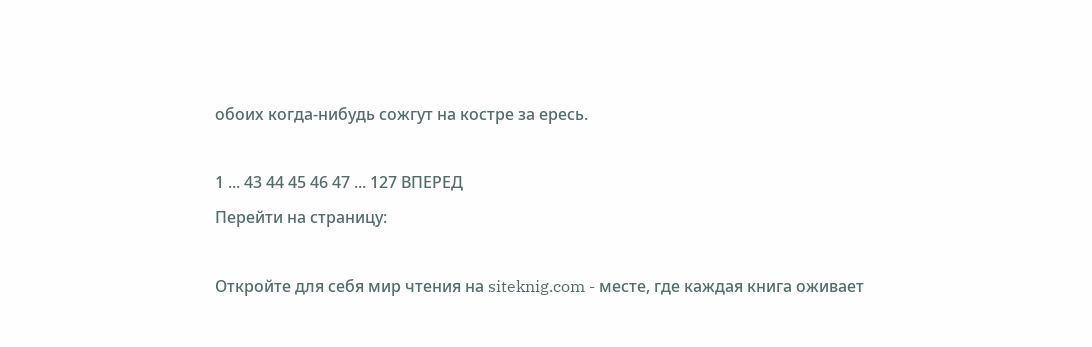обоих когда-нибудь сожгут на костре за ересь.

1 ... 43 44 45 46 47 ... 127 ВПЕРЕД
Перейти на страницу:

Откройте для себя мир чтения на siteknig.com - месте, где каждая книга оживает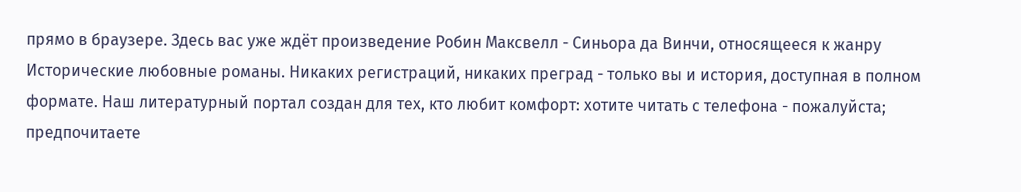прямо в браузере. Здесь вас уже ждёт произведение Робин Максвелл - Синьора да Винчи, относящееся к жанру Исторические любовные романы. Никаких регистраций, никаких преград - только вы и история, доступная в полном формате. Наш литературный портал создан для тех, кто любит комфорт: хотите читать с телефона - пожалуйста; предпочитаете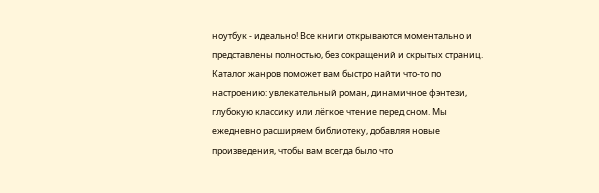ноутбук - идеально! Все книги открываются моментально и представлены полностью, без сокращений и скрытых страниц. Каталог жанров поможет вам быстро найти что-то по настроению: увлекательный роман, динамичное фэнтези, глубокую классику или лёгкое чтение перед сном. Мы ежедневно расширяем библиотеку, добавляя новые произведения, чтобы вам всегда было что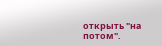открыть "на потом".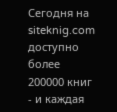Сегодня на siteknig.com доступно более 200000 книг - и каждая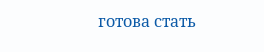готова стать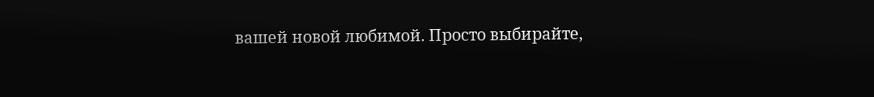вашей новой любимой. Просто выбирайте,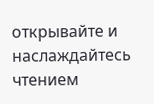открывайте и наслаждайтесь чтением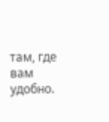там, где вам удобно.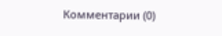Комментарии (0)